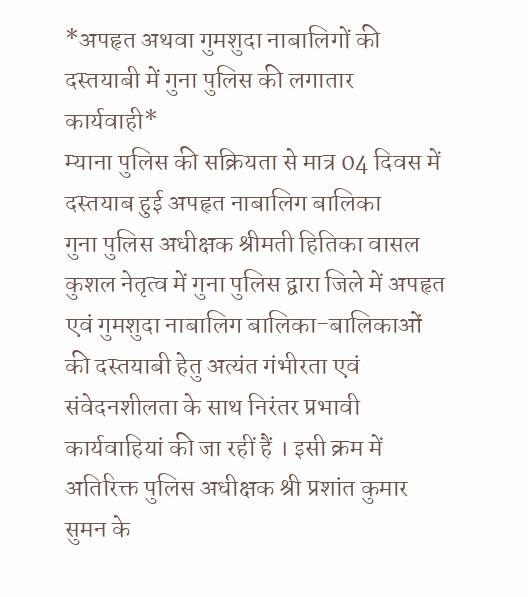*अपहृत अथवा गुमशुदा नाबालिगों की दस्तयाबी में गुना पुलिस की लगातार कार्यवाही*
म्याना पुलिस की सक्रियता से मात्र 04 दिवस में दस्तयाब हुई अपहृत नाबालिग बालिका
गुना पुलिस अधीक्षक श्रीमती हितिका वासल कुशल नेतृत्व में गुना पुलिस द्वारा जिले में अपहृत एवं गुमशुदा नाबालिग बालिका-बालिकाओं की दस्तयाबी हेतु अत्यंत गंभीरता एवं संवेदनशीलता के साथ निरंतर प्रभावी कार्यवाहियां की जा रहीं हैं । इसी क्रम में अतिरिक्त पुलिस अधीक्षक श्री प्रशांत कुमार सुमन के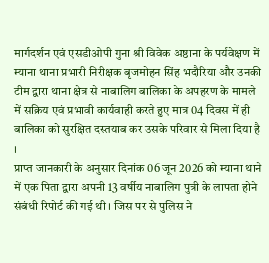मार्गदर्शन एवं एसडीओपी गुना श्री विवेक अष्ठाना के पर्यवेक्षण में म्याना थाना प्रभारी निरीक्षक बृजमोहन सिंह भदौरिया और उनकी टीम द्वारा थाना क्षेत्र से नाबालिग बालिका के अपहरण के मामले में सक्रिय एवं प्रभावी कार्यवाही करते हुए मात्र 04 दिवस में ही बालिका को सुरक्षित दस्तयाब कर उसके परिवार से मिला दिया है ।
प्राप्त जानकारी के अनुसार दिनांक 06 जून 2026 को म्याना थाने में एक पिता द्वारा अपनी 13 वर्षीय नाबालिग पुत्री के लापता होने संबंधी रिपोर्ट की गई थी । जिस पर से पुलिस ने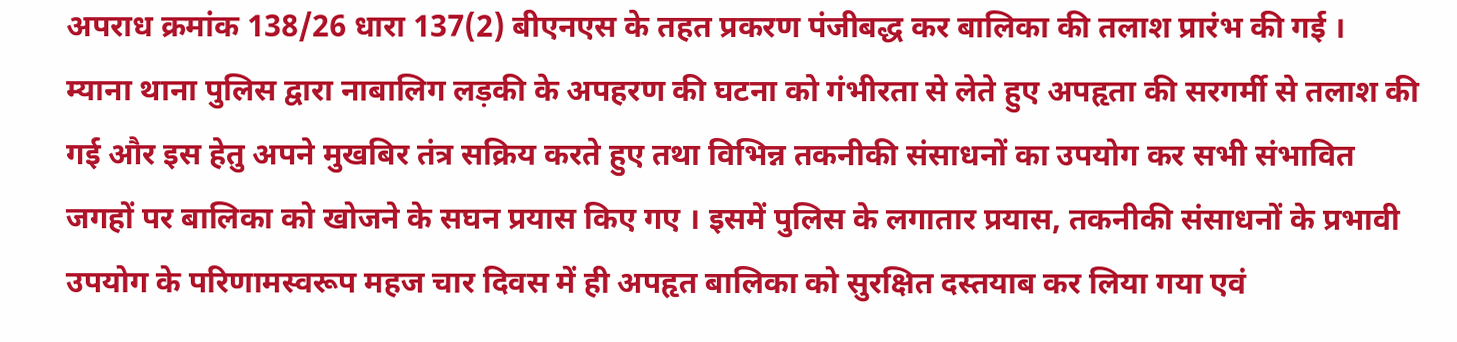अपराध क्रमांक 138/26 धारा 137(2) बीएनएस के तहत प्रकरण पंजीबद्ध कर बालिका की तलाश प्रारंभ की गई ।
म्याना थाना पुलिस द्वारा नाबालिग लड़की के अपहरण की घटना को गंभीरता से लेते हुए अपहृता की सरगर्मी से तलाश की गई और इस हेतु अपने मुखबिर तंत्र सक्रिय करते हुए तथा विभिन्न तकनीकी संसाधनों का उपयोग कर सभी संभावित जगहों पर बालिका को खोजने के सघन प्रयास किए गए । इसमें पुलिस के लगातार प्रयास, तकनीकी संसाधनों के प्रभावी उपयोग के परिणामस्वरूप महज चार दिवस में ही अपहृत बालिका को सुरक्षित दस्तयाब कर लिया गया एवं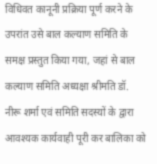विधिवत कानूनी प्रक्रिया पूर्ण करने के उपरांत उसे बाल कल्याण समिति के समक्ष प्रस्तुत किया गया, जहां से बाल कल्याण समिति अध्यक्षा श्रीमति डॉ. नीरू शर्मा एवं समिति सदस्यों के द्वारा आवश्यक कार्यवाही पूरी कर बालिका को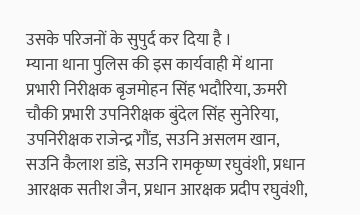उसके परिजनों के सुपुर्द कर दिया है ।
म्याना थाना पुलिस की इस कार्यवाही में थाना प्रभारी निरीक्षक बृजमोहन सिंह भदौरिया, ऊमरी चौकी प्रभारी उपनिरीक्षक बुंदेल सिंह सुनेरिया, उपनिरीक्षक राजेन्द्र गौंड, सउनि असलम खान, सउनि कैलाश डांडे, सउनि रामकृष्ण रघुवंशी, प्रधान आरक्षक सतीश जैन, प्रधान आरक्षक प्रदीप रघुवंशी,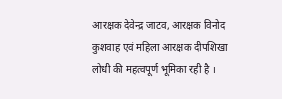आरक्षक देवेन्द्र जाटव, आरक्षक विनोद कुशवाह एवं महिला आरक्षक दीपशिखा लोधी की महत्वपूर्ण भूमिका रही है ।